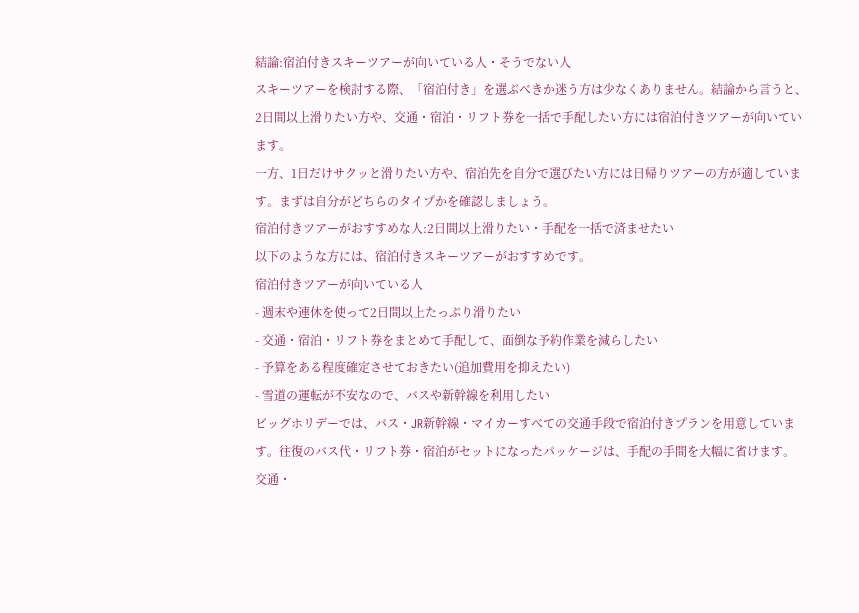結論:宿泊付きスキーツアーが向いている人・そうでない人
スキーツアーを検討する際、「宿泊付き」を選ぶべきか迷う方は少なくありません。結論から言うと、2日間以上滑りたい方や、交通・宿泊・リフト券を一括で手配したい方には宿泊付きツアーが向いています。
一方、1日だけサクッと滑りたい方や、宿泊先を自分で選びたい方には日帰りツアーの方が適しています。まずは自分がどちらのタイプかを確認しましょう。
宿泊付きツアーがおすすめな人:2日間以上滑りたい・手配を一括で済ませたい
以下のような方には、宿泊付きスキーツアーがおすすめです。
宿泊付きツアーが向いている人
- 週末や連休を使って2日間以上たっぷり滑りたい
- 交通・宿泊・リフト券をまとめて手配して、面倒な予約作業を減らしたい
- 予算をある程度確定させておきたい(追加費用を抑えたい)
- 雪道の運転が不安なので、バスや新幹線を利用したい
ビッグホリデーでは、バス・JR新幹線・マイカーすべての交通手段で宿泊付きプランを用意しています。往復のバス代・リフト券・宿泊がセットになったパッケージは、手配の手間を大幅に省けます。
交通・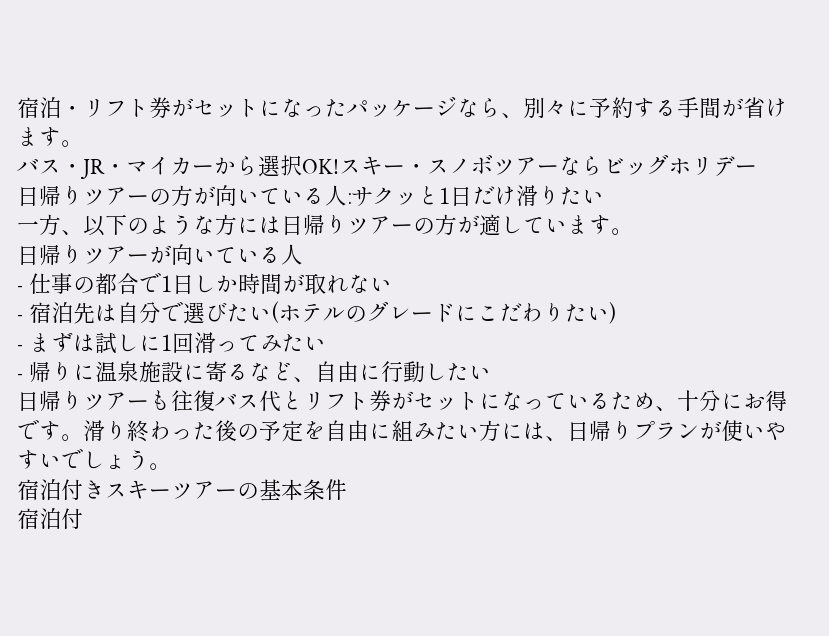宿泊・リフト券がセットになったパッケージなら、別々に予約する手間が省けます。
バス・JR・マイカーから選択OK!スキー・スノボツアーならビッグホリデー
日帰りツアーの方が向いている人:サクッと1日だけ滑りたい
一方、以下のような方には日帰りツアーの方が適しています。
日帰りツアーが向いている人
- 仕事の都合で1日しか時間が取れない
- 宿泊先は自分で選びたい(ホテルのグレードにこだわりたい)
- まずは試しに1回滑ってみたい
- 帰りに温泉施設に寄るなど、自由に行動したい
日帰りツアーも往復バス代とリフト券がセットになっているため、十分にお得です。滑り終わった後の予定を自由に組みたい方には、日帰りプランが使いやすいでしょう。
宿泊付きスキーツアーの基本条件
宿泊付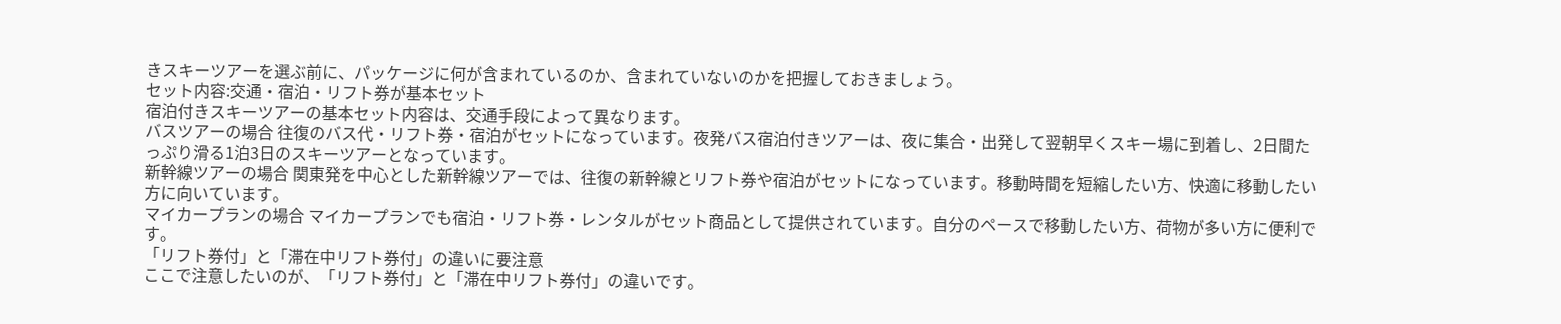きスキーツアーを選ぶ前に、パッケージに何が含まれているのか、含まれていないのかを把握しておきましょう。
セット内容:交通・宿泊・リフト券が基本セット
宿泊付きスキーツアーの基本セット内容は、交通手段によって異なります。
バスツアーの場合 往復のバス代・リフト券・宿泊がセットになっています。夜発バス宿泊付きツアーは、夜に集合・出発して翌朝早くスキー場に到着し、2日間たっぷり滑る1泊3日のスキーツアーとなっています。
新幹線ツアーの場合 関東発を中心とした新幹線ツアーでは、往復の新幹線とリフト券や宿泊がセットになっています。移動時間を短縮したい方、快適に移動したい方に向いています。
マイカープランの場合 マイカープランでも宿泊・リフト券・レンタルがセット商品として提供されています。自分のペースで移動したい方、荷物が多い方に便利です。
「リフト券付」と「滞在中リフト券付」の違いに要注意
ここで注意したいのが、「リフト券付」と「滞在中リフト券付」の違いです。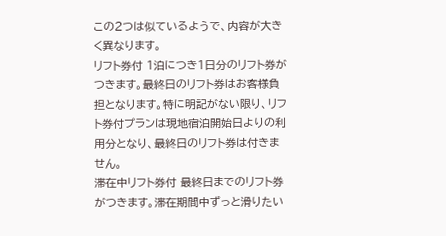この2つは似ているようで、内容が大きく異なります。
リフト券付 1泊につき1日分のリフト券がつきます。最終日のリフト券はお客様負担となります。特に明記がない限り、リフト券付プランは現地宿泊開始日よりの利用分となり、最終日のリフト券は付きません。
滞在中リフト券付 最終日までのリフト券がつきます。滞在期間中ずっと滑りたい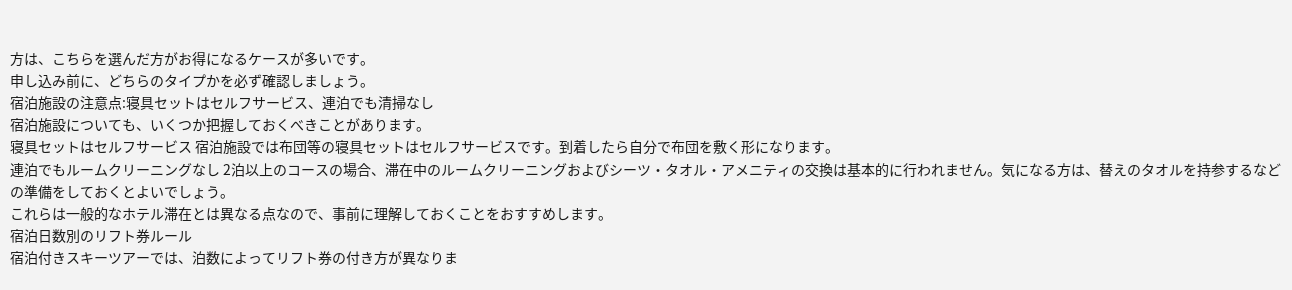方は、こちらを選んだ方がお得になるケースが多いです。
申し込み前に、どちらのタイプかを必ず確認しましょう。
宿泊施設の注意点:寝具セットはセルフサービス、連泊でも清掃なし
宿泊施設についても、いくつか把握しておくべきことがあります。
寝具セットはセルフサービス 宿泊施設では布団等の寝具セットはセルフサービスです。到着したら自分で布団を敷く形になります。
連泊でもルームクリーニングなし 2泊以上のコースの場合、滞在中のルームクリーニングおよびシーツ・タオル・アメニティの交換は基本的に行われません。気になる方は、替えのタオルを持参するなどの準備をしておくとよいでしょう。
これらは一般的なホテル滞在とは異なる点なので、事前に理解しておくことをおすすめします。
宿泊日数別のリフト券ルール
宿泊付きスキーツアーでは、泊数によってリフト券の付き方が異なりま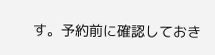す。予約前に確認しておき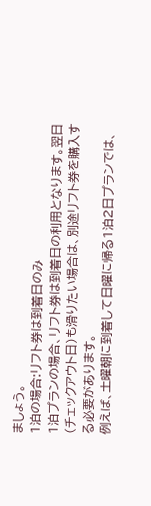ましょう。
1泊の場合:リフト券は到着日のみ
1泊プランの場合、リフト券は到着日の利用となります。翌日(チェックアウト日)も滑りたい場合は、別途リフト券を購入する必要があります。
例えば、土曜朝に到着して日曜に帰る1泊2日プランでは、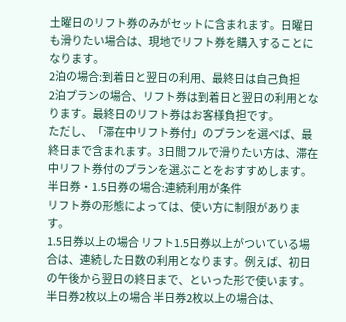土曜日のリフト券のみがセットに含まれます。日曜日も滑りたい場合は、現地でリフト券を購入することになります。
2泊の場合:到着日と翌日の利用、最終日は自己負担
2泊プランの場合、リフト券は到着日と翌日の利用となります。最終日のリフト券はお客様負担です。
ただし、「滞在中リフト券付」のプランを選べば、最終日まで含まれます。3日間フルで滑りたい方は、滞在中リフト券付のプランを選ぶことをおすすめします。
半日券・1.5日券の場合:連続利用が条件
リフト券の形態によっては、使い方に制限があります。
1.5日券以上の場合 リフト1.5日券以上がついている場合は、連続した日数の利用となります。例えば、初日の午後から翌日の終日まで、といった形で使います。
半日券2枚以上の場合 半日券2枚以上の場合は、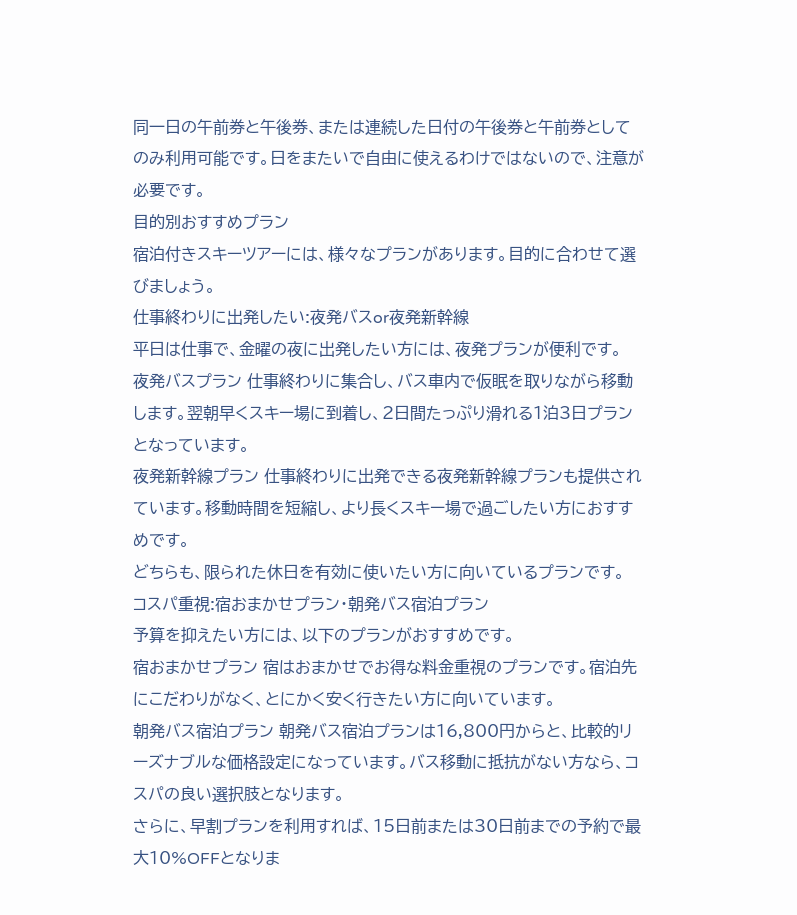同一日の午前券と午後券、または連続した日付の午後券と午前券としてのみ利用可能です。日をまたいで自由に使えるわけではないので、注意が必要です。
目的別おすすめプラン
宿泊付きスキーツアーには、様々なプランがあります。目的に合わせて選びましょう。
仕事終わりに出発したい:夜発バスor夜発新幹線
平日は仕事で、金曜の夜に出発したい方には、夜発プランが便利です。
夜発バスプラン 仕事終わりに集合し、バス車内で仮眠を取りながら移動します。翌朝早くスキー場に到着し、2日間たっぷり滑れる1泊3日プランとなっています。
夜発新幹線プラン 仕事終わりに出発できる夜発新幹線プランも提供されています。移動時間を短縮し、より長くスキー場で過ごしたい方におすすめです。
どちらも、限られた休日を有効に使いたい方に向いているプランです。
コスパ重視:宿おまかせプラン・朝発バス宿泊プラン
予算を抑えたい方には、以下のプランがおすすめです。
宿おまかせプラン 宿はおまかせでお得な料金重視のプランです。宿泊先にこだわりがなく、とにかく安く行きたい方に向いています。
朝発バス宿泊プラン 朝発バス宿泊プランは16,800円からと、比較的リーズナブルな価格設定になっています。バス移動に抵抗がない方なら、コスパの良い選択肢となります。
さらに、早割プランを利用すれば、15日前または30日前までの予約で最大10%OFFとなりま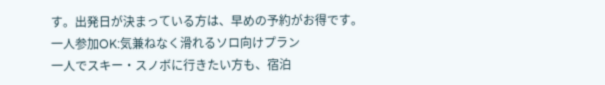す。出発日が決まっている方は、早めの予約がお得です。
一人参加OK:気兼ねなく滑れるソロ向けプラン
一人でスキー・スノボに行きたい方も、宿泊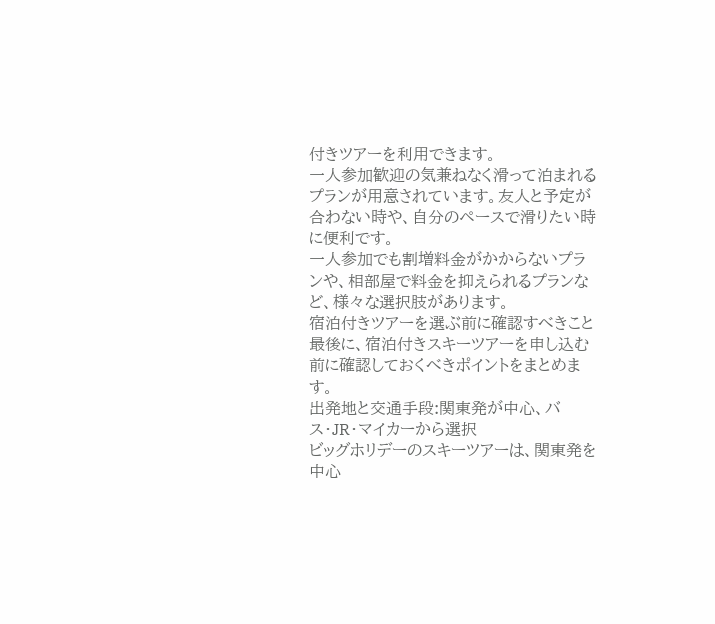付きツアーを利用できます。
一人参加歓迎の気兼ねなく滑って泊まれるプランが用意されています。友人と予定が合わない時や、自分のペースで滑りたい時に便利です。
一人参加でも割増料金がかからないプランや、相部屋で料金を抑えられるプランなど、様々な選択肢があります。
宿泊付きツアーを選ぶ前に確認すべきこと
最後に、宿泊付きスキーツアーを申し込む前に確認しておくべきポイントをまとめます。
出発地と交通手段:関東発が中心、バス・JR・マイカーから選択
ビッグホリデーのスキーツアーは、関東発を中心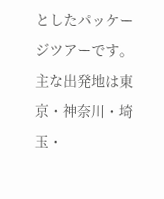としたパッケージツアーです。主な出発地は東京・神奈川・埼玉・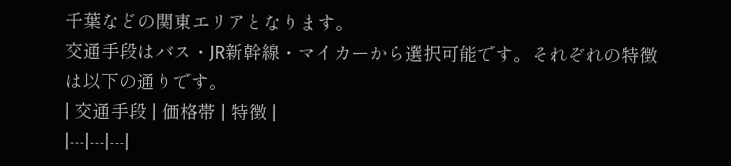千葉などの関東エリアとなります。
交通手段はバス・JR新幹線・マイカーから選択可能です。それぞれの特徴は以下の通りです。
| 交通手段 | 価格帯 | 特徴 |
|---|---|---|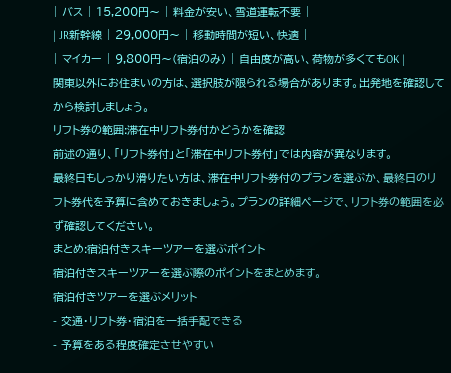| バス | 15,200円〜 | 料金が安い、雪道運転不要 |
| JR新幹線 | 29,000円〜 | 移動時間が短い、快適 |
| マイカー | 9,800円〜(宿泊のみ) | 自由度が高い、荷物が多くてもOK |
関東以外にお住まいの方は、選択肢が限られる場合があります。出発地を確認してから検討しましょう。
リフト券の範囲:滞在中リフト券付かどうかを確認
前述の通り、「リフト券付」と「滞在中リフト券付」では内容が異なります。
最終日もしっかり滑りたい方は、滞在中リフト券付のプランを選ぶか、最終日のリフト券代を予算に含めておきましょう。プランの詳細ページで、リフト券の範囲を必ず確認してください。
まとめ:宿泊付きスキーツアーを選ぶポイント
宿泊付きスキーツアーを選ぶ際のポイントをまとめます。
宿泊付きツアーを選ぶメリット
- 交通・リフト券・宿泊を一括手配できる
- 予算をある程度確定させやすい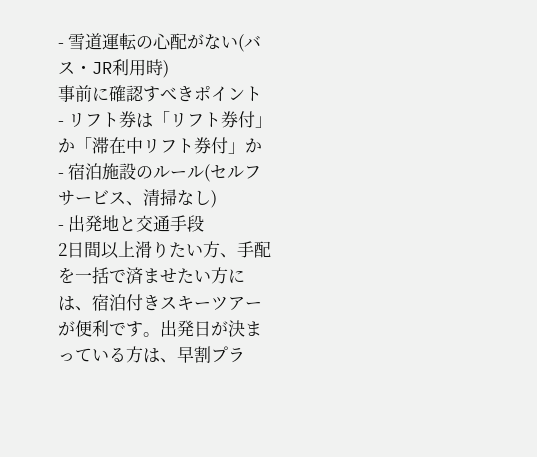- 雪道運転の心配がない(バス・JR利用時)
事前に確認すべきポイント
- リフト券は「リフト券付」か「滞在中リフト券付」か
- 宿泊施設のルール(セルフサービス、清掃なし)
- 出発地と交通手段
2日間以上滑りたい方、手配を一括で済ませたい方には、宿泊付きスキーツアーが便利です。出発日が決まっている方は、早割プラ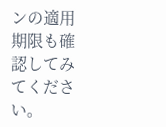ンの適用期限も確認してみてください。